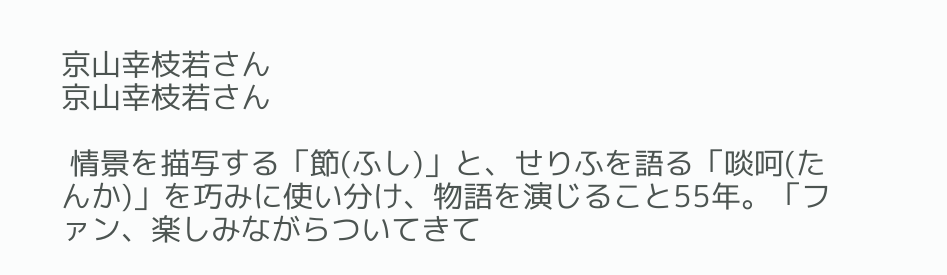京山幸枝若さん
京山幸枝若さん

 情景を描写する「節(ふし)」と、せりふを語る「啖呵(たんか)」を巧みに使い分け、物語を演じること55年。「ファン、楽しみながらついてきて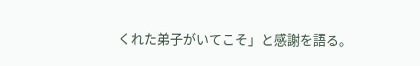くれた弟子がいてこそ」と感謝を語る。